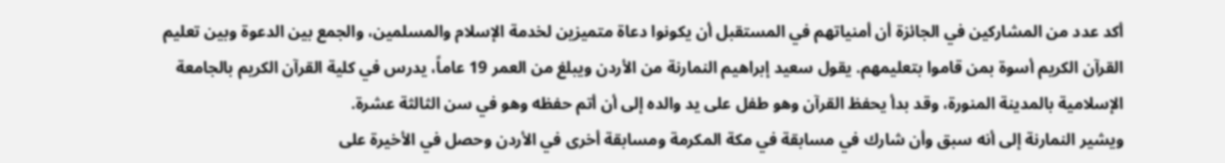أكد عدد من المشاركين في الجائزة أن أمنياتهم في المستقبل أن يكونوا دعاة متميزين لخدمة الإسلام والمسلمين، والجمع بين الدعوة وبين تعليم القرآن الكريم أسوة بمن قاموا بتعليمهم. يقول سعيد إبراهيم النمارنة من الأردن ويبلغ من العمر 19 عاماً، يدرس في كلية القرآن الكريم بالجامعة الإسلامية بالمدينة المنورة، وقد بدأ يحفظ القرآن وهو طفل على يد والده إلى أن أتم حفظه وهو في سن الثالثة عشرة.
ويشير النمارنة إلى أنه سبق وأن شارك في مسابقة في مكة المكرمة ومسابقة أخرى في الأردن وحصل في الأخيرة على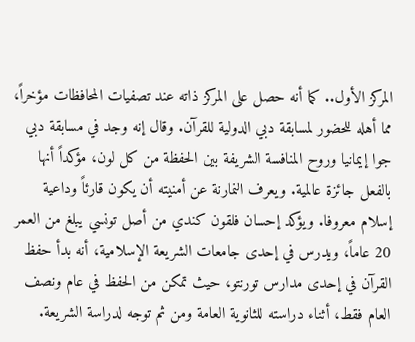المركز الأول.. كما أنه حصل على المركز ذاته عند تصفيات المحافظات مؤخراً، مما أهله للحضور لمسابقة دبي الدولية للقرآن. وقال إنه وجد في مسابقة دبي جوا إيمانيا وروح المنافسة الشريفة بين الحفظة من كل لون، مؤكداً أنها بالفعل جائزة عالمية. ويعرف النمارنة عن أمنيته أن يكون قارئاً وداعية إسلام معروفا. ويؤكد إحسان فلقون كندي من أصل تونسي يبلغ من العمر 20 عاماً، ويدرس في إحدى جامعات الشريعة الإسلامية، أنه بدأ حفظ القرآن في إحدى مدارس تورنتو، حيث تمكن من الحفظ في عام ونصف العام فقط، أثناء دراسته للثانوية العامة ومن ثم توجه لدراسة الشريعة.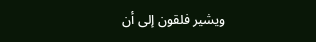ويشير فلقون إلى أن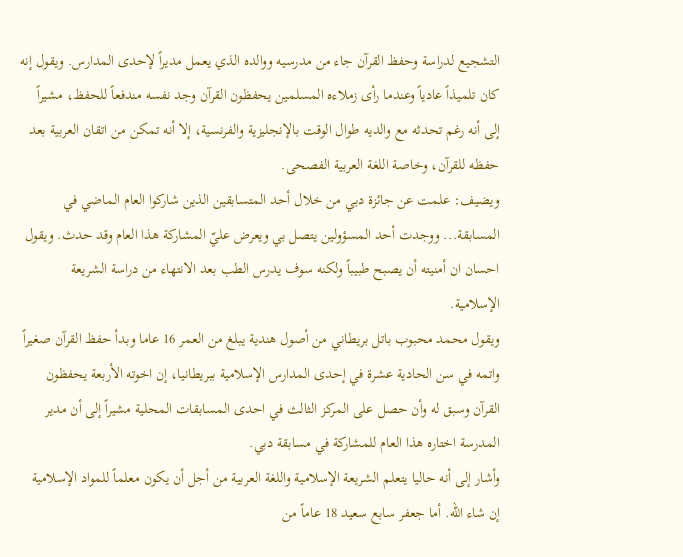التشجيع لدراسة وحفظ القرآن جاء من مدرسيه ووالده الذي يعمل مديراً لإحدى المدارس. ويقول إنه كان تلميذاً عادياً وعندما رأى زملاءه المسلمين يحفظون القرآن وجد نفسه مندفعاً للحفظ، مشيراً إلى أنه رغم تحدثه مع والديه طوال الوقت بالإنجليزية والفرنسية، إلا أنه تمكن من اتقان العربية بعد حفظه للقرآن، وخاصة اللغة العربية الفصحى.
ويضيف: علمت عن جائزة دبي من خلال أحد المتسابقين الذين شاركوا العام الماضي في المسابقة... ووجدت أحد المسؤولين يتصل بي ويعرض عليّ المشاركة هذا العام وقد حدث. ويقول احسان ان أمنيته أن يصبح طبيباً ولكنه سوف يدرس الطب بعد الانتهاء من دراسة الشريعة الإسلامية.
ويقول محمد محبوب باتل بريطاني من أصول هندية يبلغ من العمر 16 عاما وبدأ حفظ القرآن صغيراً واتمه في سن الحادية عشرة في إحدى المدارس الإسلامية ببريطانيا، إن اخوته الأربعة يحفظون القرآن وسبق له وأن حصل على المركز الثالث في احدى المسابقات المحلية مشيراً إلى أن مدير المدرسة اختاره هذا العام للمشاركة في مسابقة دبي.
وأشار إلى أنه حاليا يتعلم الشريعة الإسلامية واللغة العربية من أجل أن يكون معلماً للمواد الإسلامية إن شاء الله. أما جعفر سابع سعيد 18 عاماً من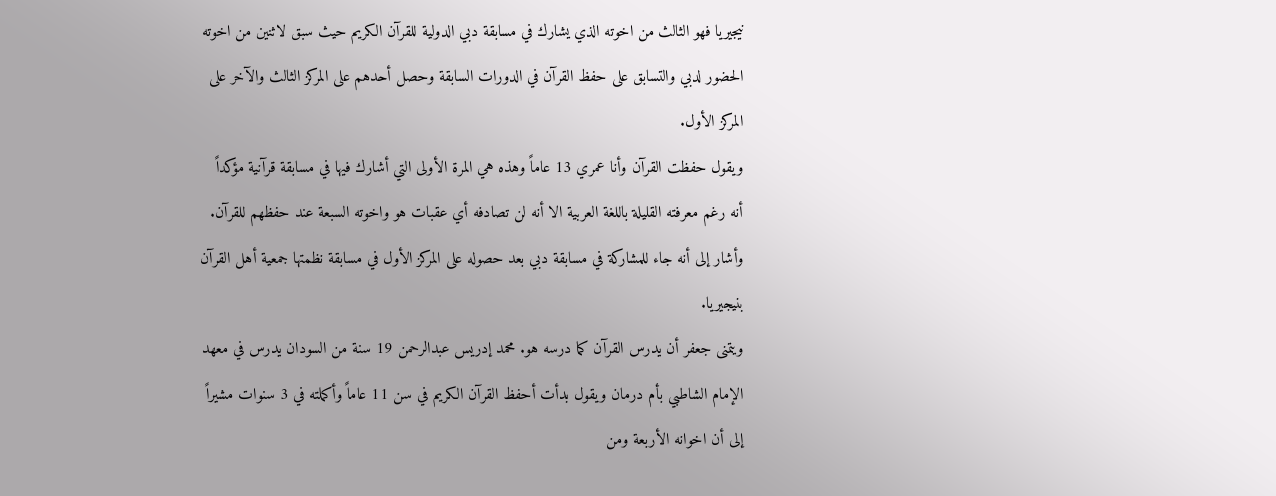نيجيريا فهو الثالث من اخوته الذي يشارك في مسابقة دبي الدولية للقرآن الكريم حيث سبق لاثنين من اخوته الحضور لدبي والتسابق على حفظ القرآن في الدورات السابقة وحصل أحدهم على المركز الثالث والآخر على المركز الأول.
ويقول حفظت القرآن وأنا عمري 13 عاماً وهذه هي المرة الأولى التي أشارك فيها في مسابقة قرآنية مؤكداً أنه رغم معرفته القليلة باللغة العربية الا أنه لن تصادفه أي عقبات هو واخوته السبعة عند حفظهم للقرآن.
وأشار إلى أنه جاء للمشاركة في مسابقة دبي بعد حصوله على المركز الأول في مسابقة نظمتها جمعية أهل القرآن بنيجيريا.
ويتمنى جعفر أن يدرس القرآن كما درسه هو. محمد إدريس عبدالرحمن 19 سنة من السودان يدرس في معهد الإمام الشاطبي بأم درمان ويقول بدأت أحفظ القرآن الكريم في سن 11 عاماً وأكملته في 3 سنوات مشيراً إلى أن اخوانه الأربعة ومن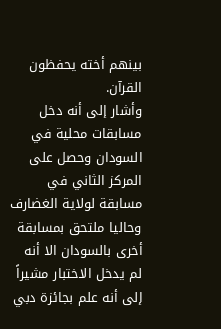بينهم أخته يحفظون القرآن.
وأشار إلى أنه دخل مسابقات محلية في السودان وحصل على المركز الثاني في مسابقة لولاية الغضارف وحاليا ملتحق بمسابقة أخرى بالسودان الا أنه لم يدخل الاختبار مشيراً إلى أنه علم بجائزة دبي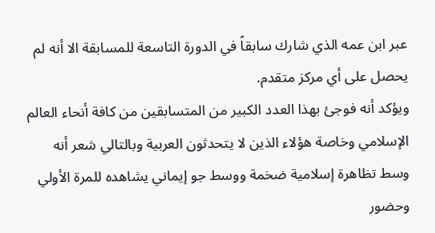عبر ابن عمه الذي شارك سابقاً في الدورة التاسعة للمسابقة الا أنه لم يحصل على أي مركز متقدم.
ويؤكد أنه فوجئ بهذا العدد الكبير من المتسابقين من كافة أنحاء العالم الإسلامي وخاصة هؤلاء الذين لا يتحدثون العربية وبالتالي شعر أنه وسط تظاهرة إسلامية ضخمة ووسط جو إيماني يشاهده للمرة الأولي وحضور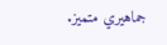جماهيري متميز.